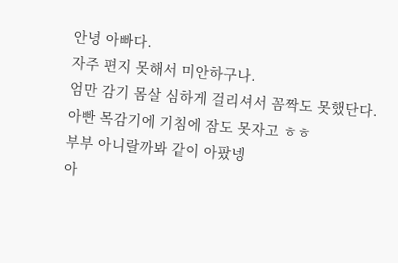안녕 아빠다.
자주 편지 못해서 미안하구나.
엄만 감기 몸살 심하게 걸리셔서 꼼짝도 못했단다.
아빤 목감기에 기침에 잠도 못자고 ㅎㅎ
부부 아니랄까봐 같이 아팠넹
아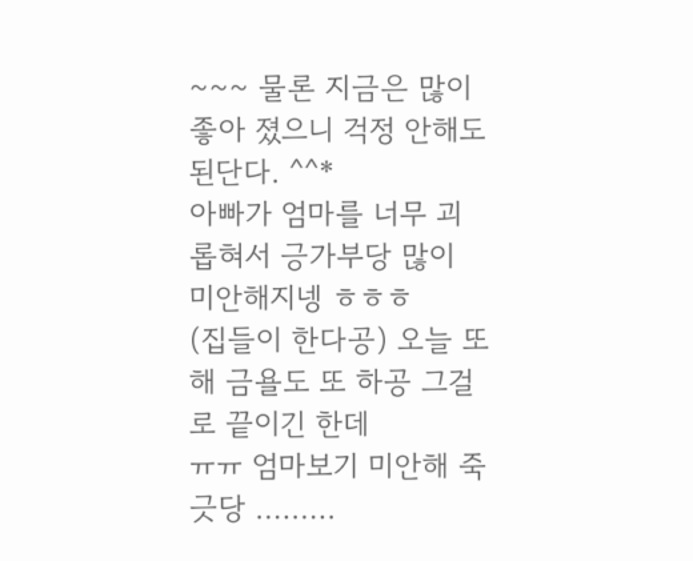~~~ 물론 지금은 많이 좋아 졌으니 걱정 안해도 된단다. ^^*
아빠가 엄마를 너무 괴롭혀서 긍가부당 많이 미안해지넹 ㅎㅎㅎ
(집들이 한다공) 오늘 또 해 금욜도 또 하공 그걸로 끝이긴 한데
ㅠㅠ 엄마보기 미안해 죽긋당 .........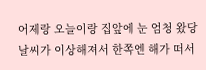어제랑 오늘이랑 집앞에 눈 엄청 왔당
날씨가 이상해져서 한쪽엔 해가 떠서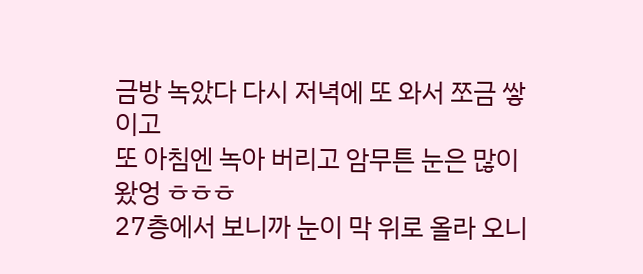금방 녹았다 다시 저녁에 또 와서 쪼금 쌓이고
또 아침엔 녹아 버리고 암무튼 눈은 많이 왔엉 ㅎㅎㅎ
27층에서 보니까 눈이 막 위로 올라 오니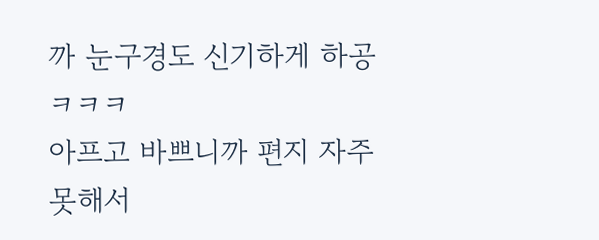까 눈구경도 신기하게 하공 ㅋㅋㅋ
아프고 바쁘니까 편지 자주 못해서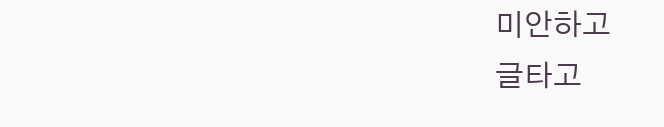미안하고
글타고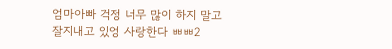엄마아빠 걱정 너무 많이 하지 말고
잘지내고 있엉 사랑한다 ㅃㅃ2